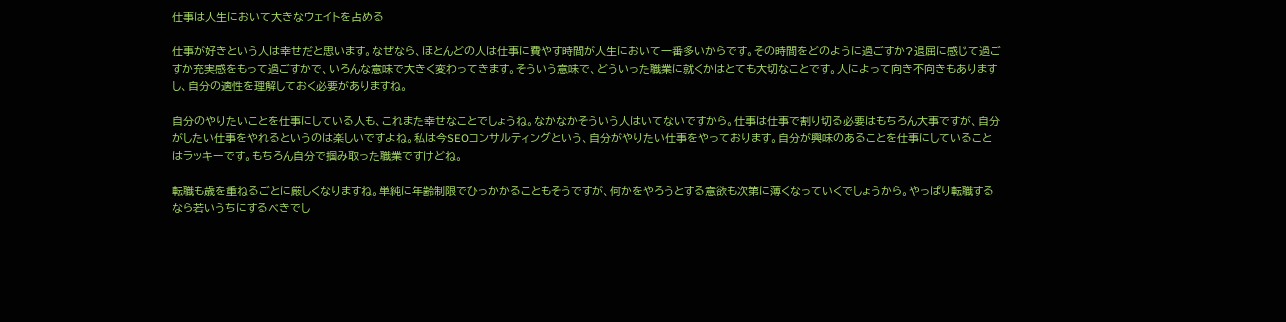仕事は人生において大きなウェイトを占める

仕事が好きという人は幸せだと思います。なぜなら、ほとんどの人は仕事に費やす時間が人生において一番多いからです。その時間をどのように過ごすか?退屈に感じて過ごすか充実感をもって過ごすかで、いろんな意味で大きく変わってきます。そういう意味で、どういった職業に就くかはとても大切なことです。人によって向き不向きもありますし、自分の適性を理解しておく必要がありますね。

自分のやりたいことを仕事にしている人も、これまた幸せなことでしょうね。なかなかそういう人はいてないですから。仕事は仕事で割り切る必要はもちろん大事ですが、自分がしたい仕事をやれるというのは楽しいですよね。私は今SEOコンサルティングという、自分がやりたい仕事をやっております。自分が興味のあることを仕事にしていることはラッキーです。もちろん自分で掴み取った職業ですけどね。

転職も歳を重ねるごとに厳しくなりますね。単純に年齢制限でひっかかることもそうですが、何かをやろうとする意欲も次第に薄くなっていくでしょうから。やっぱり転職するなら若いうちにするべきでし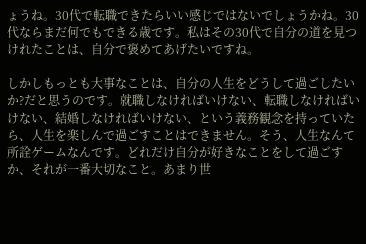ょうね。30代で転職できたらいい感じではないでしょうかね。30代ならまだ何でもできる歳です。私はその30代で自分の道を見つけれたことは、自分で褒めてあげたいですね。

しかしもっとも大事なことは、自分の人生をどうして過ごしたいか?だと思うのです。就職しなければいけない、転職しなければいけない、結婚しなければいけない、という義務観念を持っていたら、人生を楽しんで過ごすことはできません。そう、人生なんて所詮ゲームなんです。どれだけ自分が好きなことをして過ごすか、それが一番大切なこと。あまり世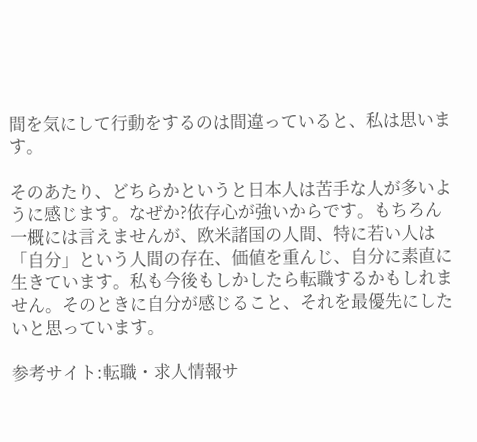間を気にして行動をするのは間違っていると、私は思います。

そのあたり、どちらかというと日本人は苦手な人が多いように感じます。なぜか?依存心が強いからです。もちろん一概には言えませんが、欧米諸国の人間、特に若い人は「自分」という人間の存在、価値を重んじ、自分に素直に生きています。私も今後もしかしたら転職するかもしれません。そのときに自分が感じること、それを最優先にしたいと思っています。

参考サイト:転職・求人情報サ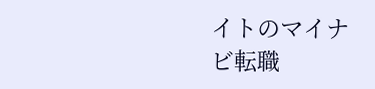イトのマイナビ転職